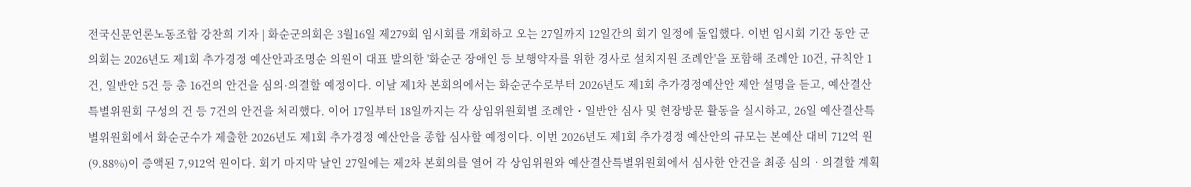전국신문언론노동조합 강찬희 기자 | 화순군의회은 3월16일 제279회 임시회를 개회하고 오는 27일까지 12일간의 회기 일정에 돌입했다. 이번 임시회 기간 동안 군의회는 2026년도 제1회 추가경정 예산안과조명순 의원이 대표 발의한 '화순군 장애인 등 보행약자를 위한 경사로 설치지원 조례안'을 포함해 조례안 10건, 규칙안 1건, 일반안 5건 등 총 16건의 안건을 심의·의결할 예정이다. 이날 제1차 본회의에서는 화순군수로부터 2026년도 제1회 추가경정예산안 제안 설명을 듣고, 예산결산특별위원회 구성의 건 등 7건의 안건을 처리했다. 이어 17일부터 18일까지는 각 상임위원회별 조례안・일반안 심사 및 현장방문 활동을 실시하고, 26일 예산결산특별위원회에서 화순군수가 제출한 2026년도 제1회 추가경정 예산안을 종합 심사할 예정이다. 이번 2026년도 제1회 추가경정 예산안의 규모는 본예산 대비 712억 원(9.88%)이 증액된 7,912억 원이다. 회기 마지막 날인 27일에는 제2차 본회의를 열어 각 상임위원와 예산결산특별위원회에서 심사한 안건을 최종 심의‧의결할 계획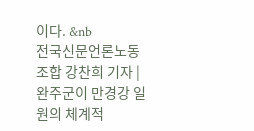이다. &nb
전국신문언론노동조합 강찬희 기자 | 완주군이 만경강 일원의 체계적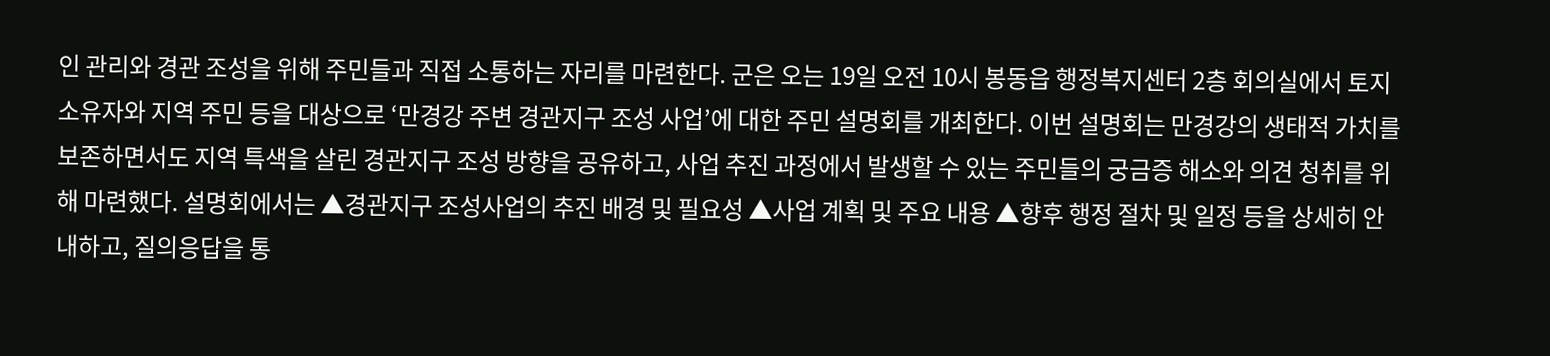인 관리와 경관 조성을 위해 주민들과 직접 소통하는 자리를 마련한다. 군은 오는 19일 오전 10시 봉동읍 행정복지센터 2층 회의실에서 토지 소유자와 지역 주민 등을 대상으로 ‘만경강 주변 경관지구 조성 사업’에 대한 주민 설명회를 개최한다. 이번 설명회는 만경강의 생태적 가치를 보존하면서도 지역 특색을 살린 경관지구 조성 방향을 공유하고, 사업 추진 과정에서 발생할 수 있는 주민들의 궁금증 해소와 의견 청취를 위해 마련했다. 설명회에서는 ▲경관지구 조성사업의 추진 배경 및 필요성 ▲사업 계획 및 주요 내용 ▲향후 행정 절차 및 일정 등을 상세히 안내하고, 질의응답을 통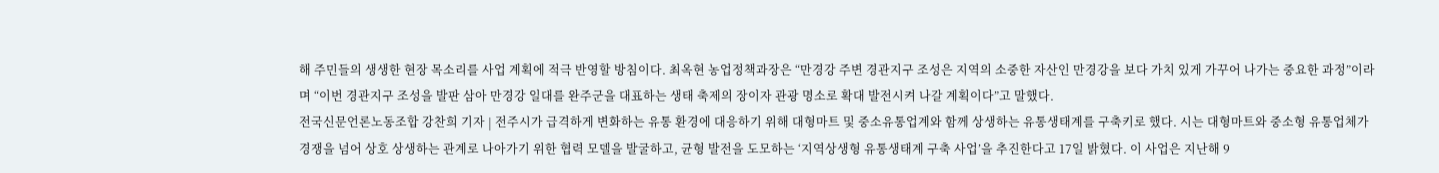해 주민들의 생생한 현장 목소리를 사업 계획에 적극 반영할 방침이다. 최옥현 농업정책과장은 “만경강 주변 경관지구 조성은 지역의 소중한 자산인 만경강을 보다 가치 있게 가꾸어 나가는 중요한 과정”이라며 “이번 경관지구 조성을 발판 삼아 만경강 일대를 완주군을 대표하는 생태 축제의 장이자 관광 명소로 확대 발전시켜 나갈 계획이다”고 말했다.
전국신문언론노동조합 강찬희 기자 | 전주시가 급격하게 변화하는 유통 환경에 대응하기 위해 대형마트 및 중소유통업계와 함께 상생하는 유통생태계를 구축키로 했다. 시는 대형마트와 중소형 유통업체가 경쟁을 넘어 상호 상생하는 관계로 나아가기 위한 협력 모델을 발굴하고, 균형 발전을 도모하는 ‘지역상생형 유통생태계 구축 사업’을 추진한다고 17일 밝혔다. 이 사업은 지난해 9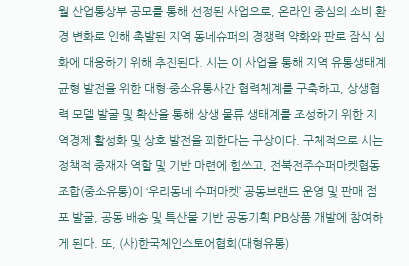월 산업통상부 공모를 통해 선정된 사업으로, 온라인 중심의 소비 환경 변화로 인해 촉발된 지역 동네슈퍼의 경쟁력 약화와 판로 잠식 심화에 대응하기 위해 추진된다. 시는 이 사업을 통해 지역 유통생태계 균형 발전을 위한 대형·중소유통사간 협력체계를 구축하고, 상생협력 모델 발굴 및 확산을 통해 상생 물류 생태계를 조성하기 위한 지역경제 활성화 및 상호 발전을 꾀한다는 구상이다. 구체적으로 시는 정책적 중재자 역할 및 기반 마련에 힘쓰고, 전북전주수퍼마켓협동조합(중소유통)이 ‘우리동네 수퍼마켓’ 공동브랜드 운영 및 판매 점포 발굴, 공동 배송 및 특산물 기반 공동기획 PB상품 개발에 참여하게 된다. 또, (사)한국체인스토어협회(대형유통)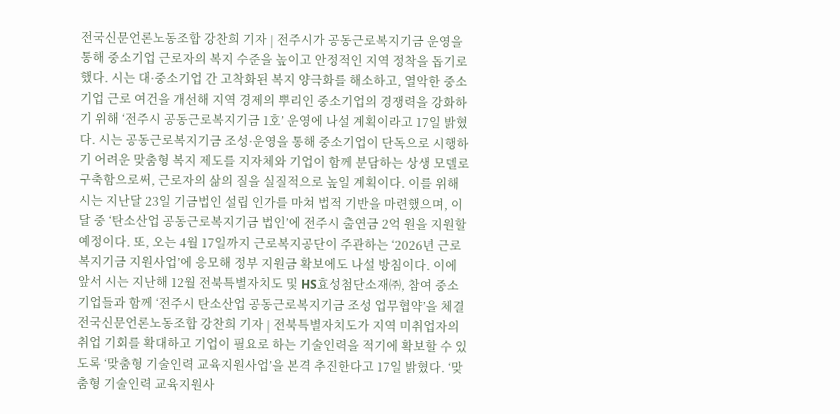전국신문언론노동조합 강찬희 기자 | 전주시가 공동근로복지기금 운영을 통해 중소기업 근로자의 복지 수준을 높이고 안정적인 지역 정착을 돕기로 했다. 시는 대·중소기업 간 고착화된 복지 양극화를 해소하고, 열악한 중소기업 근로 여건을 개선해 지역 경제의 뿌리인 중소기업의 경쟁력을 강화하기 위해 ‘전주시 공동근로복지기금 1호’ 운영에 나설 계획이라고 17일 밝혔다. 시는 공동근로복지기금 조성·운영을 통해 중소기업이 단독으로 시행하기 어려운 맞춤형 복지 제도를 지자체와 기업이 함께 분담하는 상생 모델로 구축함으로써, 근로자의 삶의 질을 실질적으로 높일 계획이다. 이를 위해 시는 지난달 23일 기금법인 설립 인가를 마쳐 법적 기반을 마련했으며, 이달 중 ‘탄소산업 공동근로복지기금 법인’에 전주시 출연금 2억 원을 지원할 예정이다. 또, 오는 4월 17일까지 근로복지공단이 주관하는 ‘2026년 근로복지기금 지원사업’에 응모해 정부 지원금 확보에도 나설 방침이다. 이에 앞서 시는 지난해 12월 전북특별자치도 및 HS효성첨단소재㈜, 참여 중소기업들과 함께 ‘전주시 탄소산업 공동근로복지기금 조성 업무협약’을 체결
전국신문언론노동조합 강찬희 기자 | 전북특별자치도가 지역 미취업자의 취업 기회를 확대하고 기업이 필요로 하는 기술인력을 적기에 확보할 수 있도록 ‘맞춤형 기술인력 교육지원사업’을 본격 추진한다고 17일 밝혔다. ‘맞춤형 기술인력 교육지원사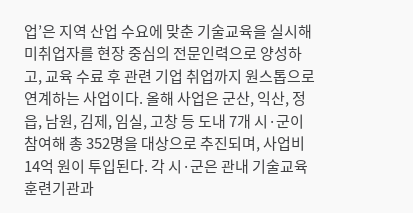업’은 지역 산업 수요에 맞춘 기술교육을 실시해 미취업자를 현장 중심의 전문인력으로 양성하고, 교육 수료 후 관련 기업 취업까지 원스톱으로 연계하는 사업이다. 올해 사업은 군산, 익산, 정읍, 남원, 김제, 임실, 고창 등 도내 7개 시·군이 참여해 총 352명을 대상으로 추진되며, 사업비 14억 원이 투입된다. 각 시·군은 관내 기술교육 훈련기관과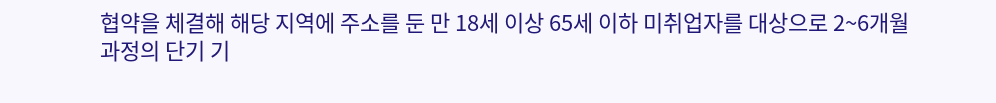협약을 체결해 해당 지역에 주소를 둔 만 18세 이상 65세 이하 미취업자를 대상으로 2~6개월 과정의 단기 기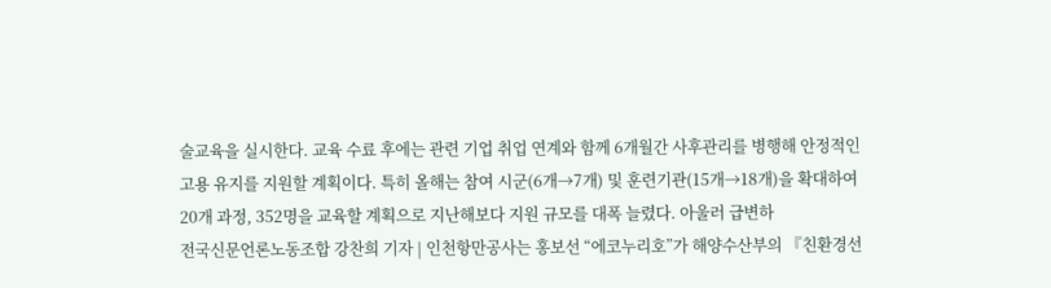술교육을 실시한다. 교육 수료 후에는 관련 기업 취업 연계와 함께 6개월간 사후관리를 병행해 안정적인 고용 유지를 지원할 계획이다. 특히 올해는 참여 시군(6개→7개) 및 훈련기관(15개→18개)을 확대하여 20개 과정, 352명을 교육할 계획으로 지난해보다 지원 규모를 대폭 늘렸다. 아울러 급변하
전국신문언론노동조합 강찬희 기자 | 인천항만공사는 홍보선 “에코누리호”가 해양수산부의 『친환경선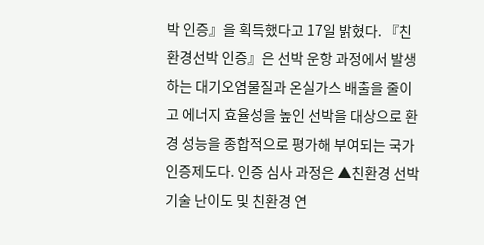박 인증』을 획득했다고 17일 밝혔다. 『친환경선박 인증』은 선박 운항 과정에서 발생하는 대기오염물질과 온실가스 배출을 줄이고 에너지 효율성을 높인 선박을 대상으로 환경 성능을 종합적으로 평가해 부여되는 국가인증제도다. 인증 심사 과정은 ▲친환경 선박 기술 난이도 및 친환경 연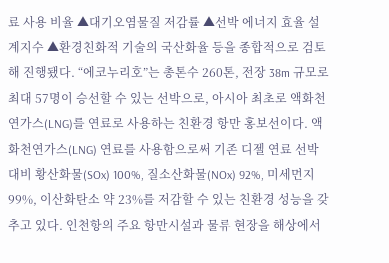료 사용 비율 ▲대기오염물질 저감률 ▲선박 에너지 효율 설계지수 ▲환경친화적 기술의 국산화율 등을 종합적으로 검토해 진행됐다. “에코누리호”는 총톤수 260톤, 전장 38m 규모로 최대 57명이 승선할 수 있는 선박으로, 아시아 최초로 액화천연가스(LNG)를 연료로 사용하는 친환경 항만 홍보선이다. 액화천연가스(LNG) 연료를 사용함으로써 기존 디젤 연료 선박 대비 황산화물(SOx) 100%, 질소산화물(NOx) 92%, 미세먼지 99%, 이산화탄소 약 23%를 저감할 수 있는 친환경 성능을 갖추고 있다. 인천항의 주요 항만시설과 물류 현장을 해상에서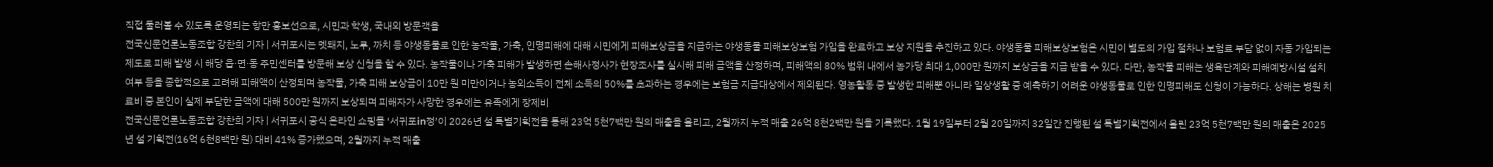직접 둘러볼 수 있도록 운영되는 항만 홍보선으로, 시민과 학생, 국내외 방문객을
전국신문언론노동조합 강찬희 기자 | 서귀포시는 멧돼지, 노루, 까치 등 야생동물로 인한 농작물, 가축, 인명피해에 대해 시민에게 피해보상금을 지급하는 야생동물 피해보상보험 가입을 완료하고 보상 지원을 추진하고 있다. 야생동물 피해보상보험은 시민이 별도의 가입 절차나 보험료 부담 없이 자동 가입되는 제도로 피해 발생 시 해당 읍·면·동 주민센터를 방문해 보상 신청을 할 수 있다. 농작물이나 가축 피해가 발생하면 손해사정사가 현장조사를 실시해 피해 금액을 산정하며, 피해액의 80% 범위 내에서 농가당 최대 1,000만 원까지 보상금을 지급 받을 수 있다. 다만, 농작물 피해는 생육단계와 피해예방시설 설치 여부 등을 종합적으로 고려해 피해액이 산정되며 농작물, 가축 피해 보상금이 10만 원 미만이거나 농외소득이 전체 소득의 50%를 초과하는 경우에는 보험금 지급대상에서 제외된다. 영농활동 중 발생한 피해뿐 아니라 일상생활 중 예측하기 어려운 야생동물로 인한 인명피해도 신청이 가능하다. 상해는 병원 치료비 중 본인이 실제 부담한 금액에 대해 500만 원까지 보상되며 피해자가 사망한 경우에는 유족에게 장제비
전국신문언론노동조합 강찬희 기자 | 서귀포시 공식 온라인 쇼핑몰 ‘서귀포in정’이 2026년 설 특별기획전을 통해 23억 5천7백만 원의 매출을 올리고, 2월까지 누적 매출 26억 8천2백만 원을 기록했다. 1월 19일부터 2월 20일까지 32일간 진행된 설 특별기획전에서 올린 23억 5천7백만 원의 매출은 2025년 설 기획전(16억 6천8백만 원) 대비 41% 증가했으며, 2월까지 누적 매출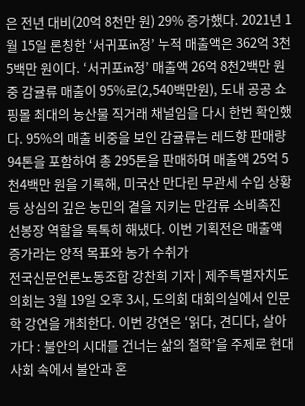은 전년 대비(20억 8천만 원) 29% 증가했다. 2021년 1월 15일 론칭한 ‘서귀포in정’ 누적 매출액은 362억 3천5백만 원이다. ‘서귀포in정’ 매출액 26억 8천2백만 원 중 감귤류 매출이 95%로(2,540백만원), 도내 공공 쇼핑몰 최대의 농산물 직거래 채널임을 다시 한번 확인했다. 95%의 매출 비중을 보인 감귤류는 레드향 판매량 94톤을 포함하여 총 295톤을 판매하며 매출액 25억 5천4백만 원을 기록해, 미국산 만다린 무관세 수입 상황 등 상심의 깊은 농민의 곁을 지키는 만감류 소비촉진 선봉장 역할을 톡톡히 해냈다. 이번 기획전은 매출액 증가라는 양적 목표와 농가 수취가
전국신문언론노동조합 강찬희 기자 | 제주특별자치도의회는 3월 19일 오후 3시, 도의회 대회의실에서 인문학 강연을 개최한다. 이번 강연은 ‘읽다, 견디다, 살아가다 : 불안의 시대를 건너는 삶의 철학’을 주제로 현대사회 속에서 불안과 혼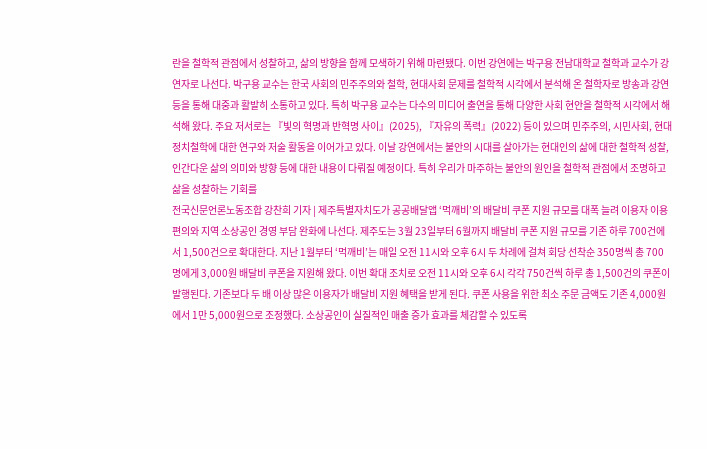란을 철학적 관점에서 성찰하고, 삶의 방향을 함께 모색하기 위해 마련됐다. 이번 강연에는 박구용 전남대학교 철학과 교수가 강연자로 나선다. 박구용 교수는 한국 사회의 민주주의와 철학, 현대사회 문제를 철학적 시각에서 분석해 온 철학자로 방송과 강연 등을 통해 대중과 활발히 소통하고 있다. 특히 박구용 교수는 다수의 미디어 출연을 통해 다양한 사회 현안을 철학적 시각에서 해석해 왔다. 주요 저서로는 『빛의 혁명과 반혁명 사이』(2025), 『자유의 폭력』(2022) 등이 있으며 민주주의, 시민사회, 현대 정치철학에 대한 연구와 저술 활동을 이어가고 있다. 이날 강연에서는 불안의 시대를 살아가는 현대인의 삶에 대한 철학적 성찰, 인간다운 삶의 의미와 방향 등에 대한 내용이 다뤄질 예정이다. 특히 우리가 마주하는 불안의 원인을 철학적 관점에서 조명하고 삶을 성찰하는 기회를
전국신문언론노동조합 강찬희 기자 | 제주특별자치도가 공공배달앱 ‘먹깨비’의 배달비 쿠폰 지원 규모를 대폭 늘려 이용자 이용 편의와 지역 소상공인 경영 부담 완화에 나선다. 제주도는 3월 23일부터 6월까지 배달비 쿠폰 지원 규모를 기존 하루 700건에서 1,500건으로 확대한다. 지난 1월부터 ‘먹깨비’는 매일 오전 11시와 오후 6시 두 차례에 걸쳐 회당 선착순 350명씩 총 700명에게 3,000원 배달비 쿠폰을 지원해 왔다. 이번 확대 조치로 오전 11시와 오후 6시 각각 750건씩 하루 총 1,500건의 쿠폰이 발행된다. 기존보다 두 배 이상 많은 이용자가 배달비 지원 혜택을 받게 된다. 쿠폰 사용을 위한 최소 주문 금액도 기존 4,000원에서 1만 5,000원으로 조정했다. 소상공인이 실질적인 매출 증가 효과를 체감할 수 있도록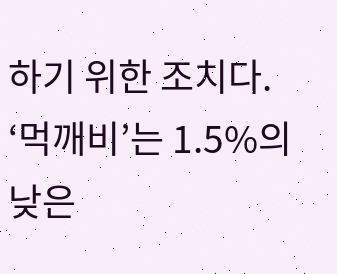하기 위한 조치다. ‘먹깨비’는 1.5%의 낮은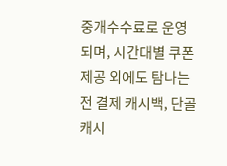중개수수료로 운영되며, 시간대별 쿠폰 제공 외에도 탐나는전 결제 캐시백, 단골 캐시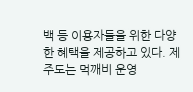백 등 이용자들을 위한 다양한 혜택을 제공하고 있다. 제주도는 먹깨비 운영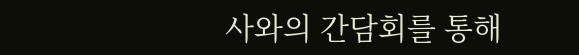사와의 간담회를 통해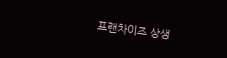프랜차이즈 상생